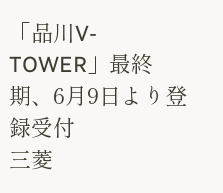「品川V-TOWER」最終期、6月9日より登録受付
三菱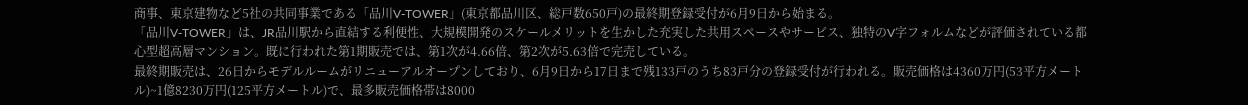商事、東京建物など5社の共同事業である「品川V-TOWER」(東京都品川区、総戸数650戸)の最終期登録受付が6月9日から始まる。
「品川V-TOWER」は、JR品川駅から直結する利便性、大規模開発のスケールメリットを生かした充実した共用スペースやサービス、独特のV字フォルムなどが評価されている都心型超高層マンション。既に行われた第1期販売では、第1次が4.66倍、第2次が5.63倍で完売している。
最終期販売は、26日からモデルルームがリニューアルオープンしており、6月9日から17日まで残133戸のうち83戸分の登録受付が行われる。販売価格は4360万円(53平方メートル)~1億8230万円(125平方メートル)で、最多販売価格帯は8000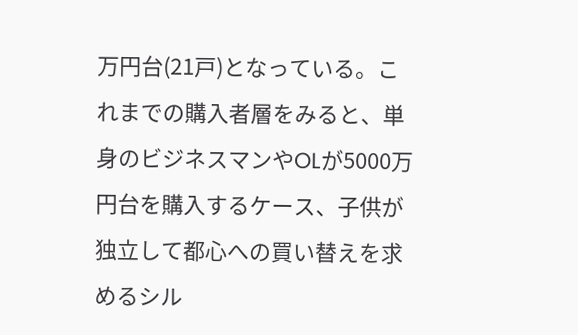万円台(21戸)となっている。これまでの購入者層をみると、単身のビジネスマンやOLが5000万円台を購入するケース、子供が独立して都心への買い替えを求めるシル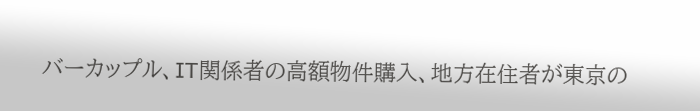バーカップル、IT関係者の高額物件購入、地方在住者が東京の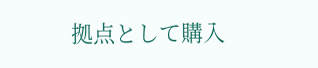拠点として購入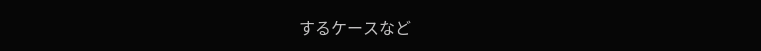するケースなど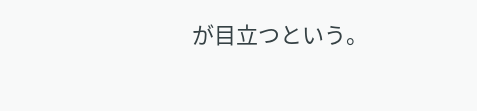が目立つという。